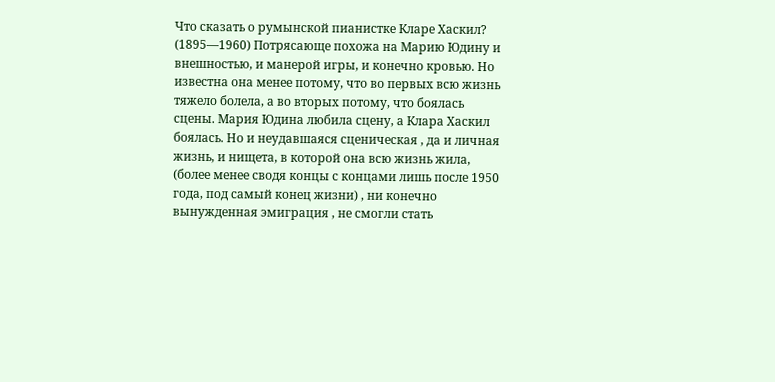Что сказать о румынской пианистке Кларе Хаскил? (1895—1960) Потрясающе похожа на Марию Юдину и внешностью, и манерой игры, и конечно кровью. Но известна она менее потому, что во первых всю жизнь тяжело болела, а во вторых потому, что боялась сцены. Мария Юдина любила сцену, а Клара Хаскил боялась. Но и неудавшаяся сценическая , да и личная жизнь, и нищета, в которой она всю жизнь жила, (более менее сводя концы с концами лишь после 1950 года, под самый конец жизни) , ни конечно вынужденная эмиграция , не смогли стать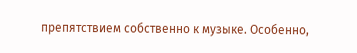препятствием собственно к музыке. Особенно,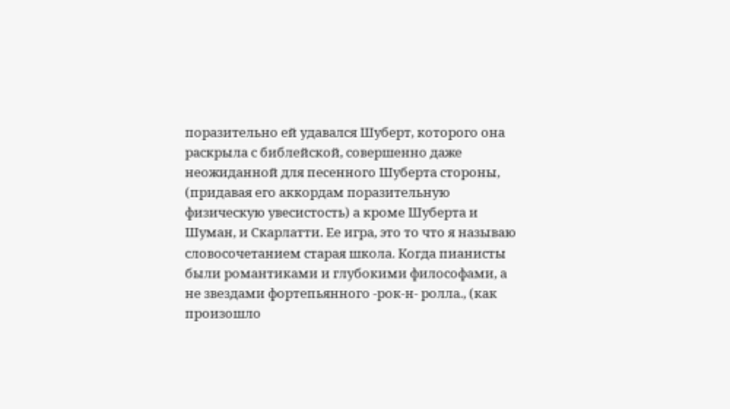поразительно ей удавался Шуберт, которого она раскрыла с библейской, совершенно даже неожиданной для песенного Шуберта стороны, (придавая его аккордам поразительную физическую увесистость) а кроме Шуберта и Шуман, и Скарлатти. Ее игра, это то что я называю словосочетанием старая школа. Когда пианисты были романтиками и глубокими философами, а не звездами фортепьянного -рок-н- ролла., (как произошло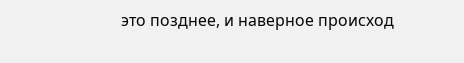это позднее, и наверное происход